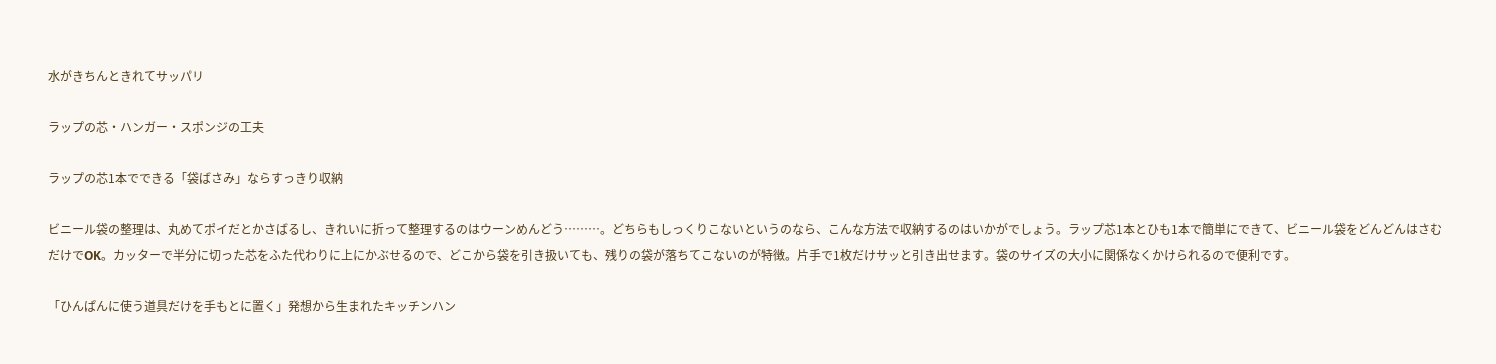水がきちんときれてサッパリ

ラップの芯・ハンガー・スポンジの工夫

ラップの芯1本でできる「袋ばさみ」ならすっきり収納

ビニール袋の整理は、丸めてポイだとかさばるし、きれいに折って整理するのはウーンめんどう………。どちらもしっくりこないというのなら、こんな方法で収納するのはいかがでしょう。ラップ芯1本とひも1本で簡単にできて、ビニール袋をどんどんはさむだけでOK。カッターで半分に切った芯をふた代わりに上にかぶせるので、どこから袋を引き扱いても、残りの袋が落ちてこないのが特徴。片手で1枚だけサッと引き出せます。袋のサイズの大小に関係なくかけられるので便利です。

「ひんぱんに使う道具だけを手もとに置く」発想から生まれたキッチンハン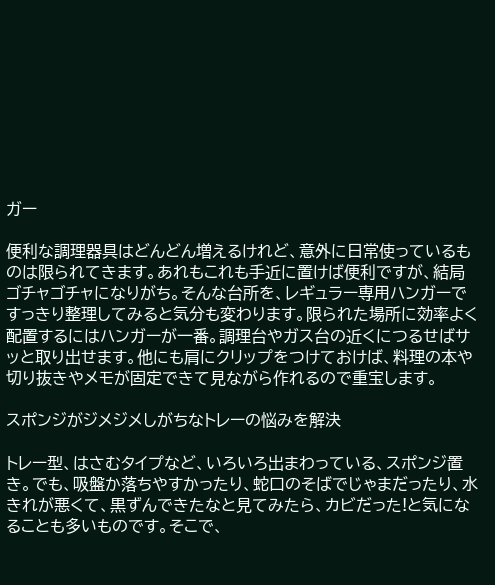ガー

便利な調理器具はどんどん増えるけれど、意外に日常使っているものは限られてきます。あれもこれも手近に置けば便利ですが、結局ゴチャゴチャになりがち。そんな台所を、レギュラー専用ハンガーですっきり整理してみると気分も変わります。限られた場所に効率よく配置するにはハンガーが一番。調理台やガス台の近くにつるせばサッと取り出せます。他にも肩にクリップをつけておけば、料理の本や切り抜きやメモが固定できて見ながら作れるので重宝します。

スポンジがジメジメしがちなトレーの悩みを解決

トレー型、はさむタイプなど、いろいろ出まわっている、スポンジ置き。でも、吸盤か落ちやすかったり、蛇口のそばでじゃまだったり、水きれが悪くて、黒ずんできたなと見てみたら、カビだった!と気になることも多いものです。そこで、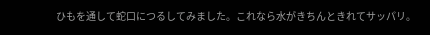ひもを通して蛇口につるしてみました。これなら水がきちんときれてサッパリ。